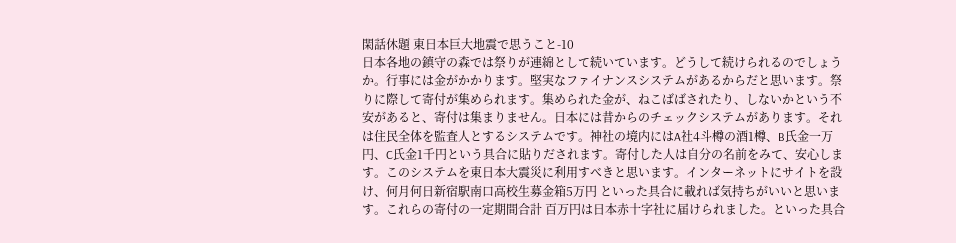閑話休題 東日本巨大地震で思うこと-10
日本各地の鎮守の森では祭りが連綿として続いています。どうして続けられるのでしょうか。行事には金がかかります。堅実なファイナンスシステムがあるからだと思います。祭りに際して寄付が集められます。集められた金が、ねこばばされたり、しないかという不安があると、寄付は集まりません。日本には昔からのチェックシステムがあります。それは住民全体を監査人とするシステムです。神社の境内にはA社4斗樽の酒1樽、B氏金一万円、C氏金1千円という具合に貼りだされます。寄付した人は自分の名前をみて、安心します。このシステムを東日本大震災に利用すべきと思います。インターネットにサイトを設け、何月何日新宿駅南口高校生募金箱5万円 といった具合に載れば気持ちがいいと思います。これらの寄付の一定期間合計 百万円は日本赤十字社に届けられました。といった具合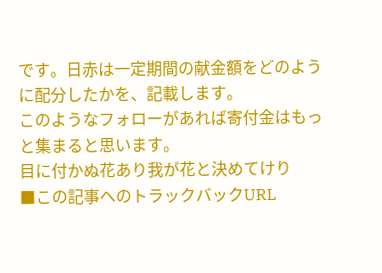です。日赤は一定期間の献金額をどのように配分したかを、記載します。
このようなフォローがあれば寄付金はもっと集まると思います。
目に付かぬ花あり我が花と決めてけり
■この記事へのトラックバックURL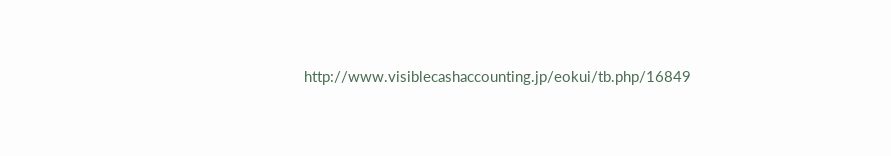http://www.visiblecashaccounting.jp/eokui/tb.php/16849